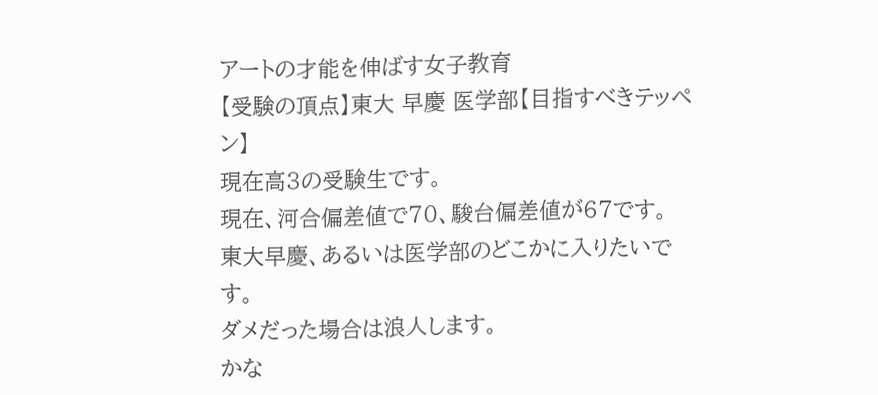アートの才能を伸ばす女子教育
【受験の頂点】東大 早慶 医学部【目指すべきテッペン】
現在高3の受験生です。
現在、河合偏差値で70、駿台偏差値が67です。
東大早慶、あるいは医学部のどこかに入りたいです。
ダメだった場合は浪人します。
かな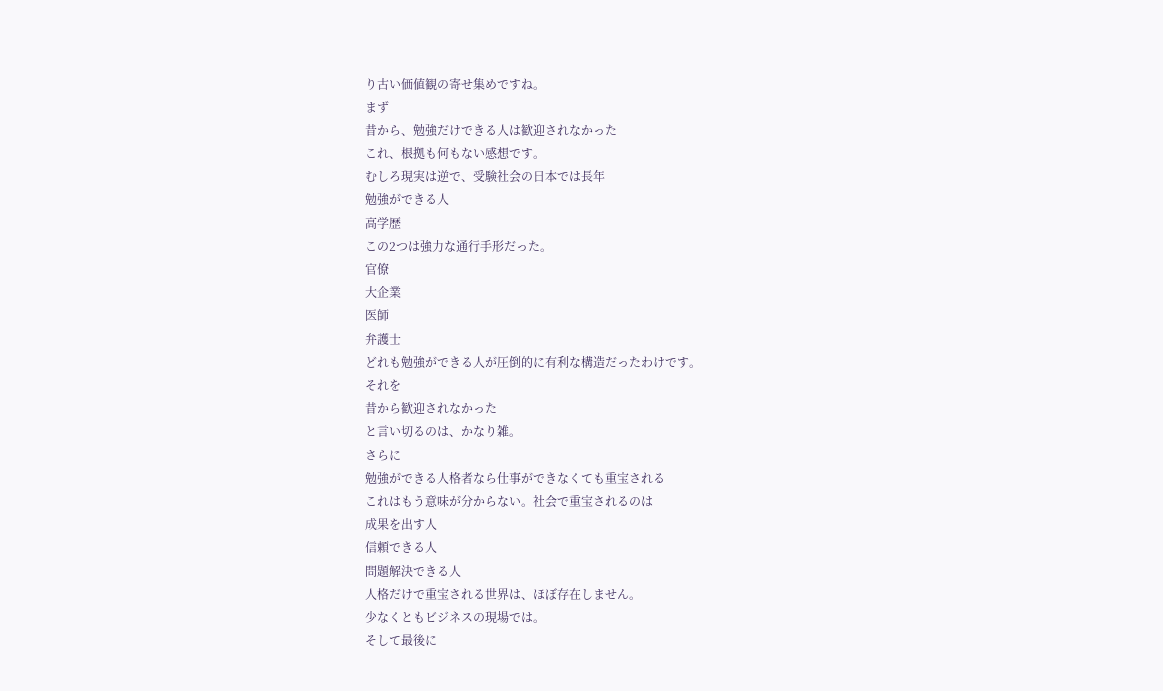り古い価値観の寄せ集めですね。
まず
昔から、勉強だけできる人は歓迎されなかった
これ、根拠も何もない感想です。
むしろ現実は逆で、受験社会の日本では長年
勉強ができる人
高学歴
この2つは強力な通行手形だった。
官僚
大企業
医師
弁護士
どれも勉強ができる人が圧倒的に有利な構造だったわけです。
それを
昔から歓迎されなかった
と言い切るのは、かなり雑。
さらに
勉強ができる人格者なら仕事ができなくても重宝される
これはもう意味が分からない。社会で重宝されるのは
成果を出す人
信頼できる人
問題解決できる人
人格だけで重宝される世界は、ほぼ存在しません。
少なくともビジネスの現場では。
そして最後に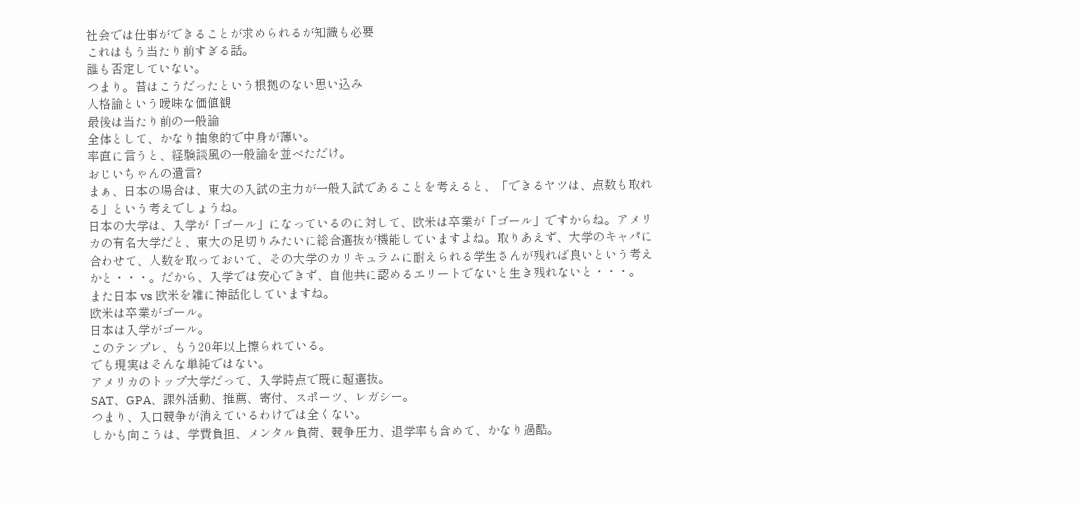社会では仕事ができることが求められるが知識も必要
これはもう当たり前すぎる話。
誰も否定していない。
つまり。昔はこうだったという根拠のない思い込み
人格論という曖昧な価値観
最後は当たり前の一般論
全体として、かなり抽象的で中身が薄い。
率直に言うと、経験談風の一般論を並べただけ。
おじいちゃんの遺言?
まぁ、日本の場合は、東大の入試の主力が一般入試であることを考えると、「できるヤツは、点数も取れる」という考えでしょうね。
日本の大学は、入学が「ゴール」になっているのに対して、欧米は卒業が「ゴール」ですからね。アメリカの有名大学だと、東大の足切りみたいに総合選抜が機能していますよね。取りあえず、大学のキャパに合わせて、人数を取っておいて、その大学のカリキュラムに耐えられる学生さんが残れば良いという考えかと・・・。だから、入学では安心できず、自他共に認めるエリートでないと生き残れないと・・・。
また日本 vs 欧米を雑に神話化していますね。
欧米は卒業がゴール。
日本は入学がゴール。
このテンプレ、もう20年以上擦られている。
でも現実はそんな単純ではない。
アメリカのトップ大学だって、入学時点で既に超選抜。
SAT、GPA、課外活動、推薦、寄付、スポーツ、レガシー。
つまり、入口競争が消えているわけでは全くない。
しかも向こうは、学費負担、メンタル負荷、競争圧力、退学率も含めて、かなり過酷。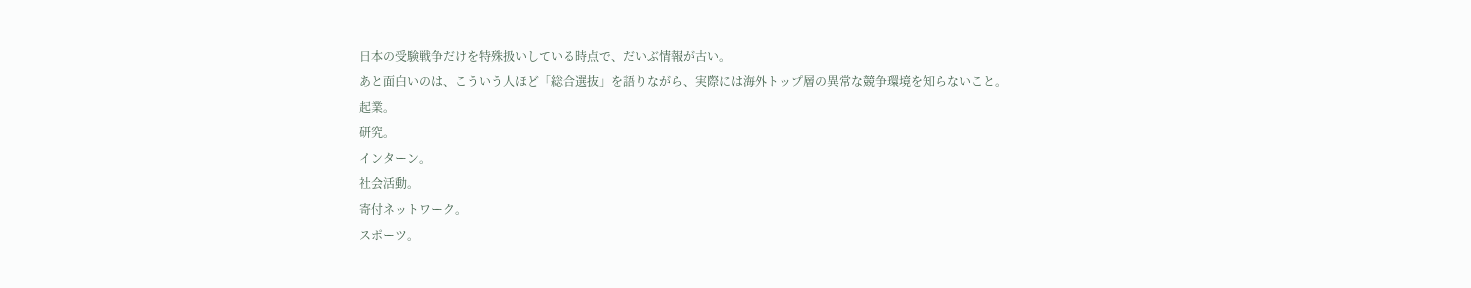日本の受験戦争だけを特殊扱いしている時点で、だいぶ情報が古い。
あと面白いのは、こういう人ほど「総合選抜」を語りながら、実際には海外トップ層の異常な競争環境を知らないこと。
起業。
研究。
インターン。
社会活動。
寄付ネットワーク。
スポーツ。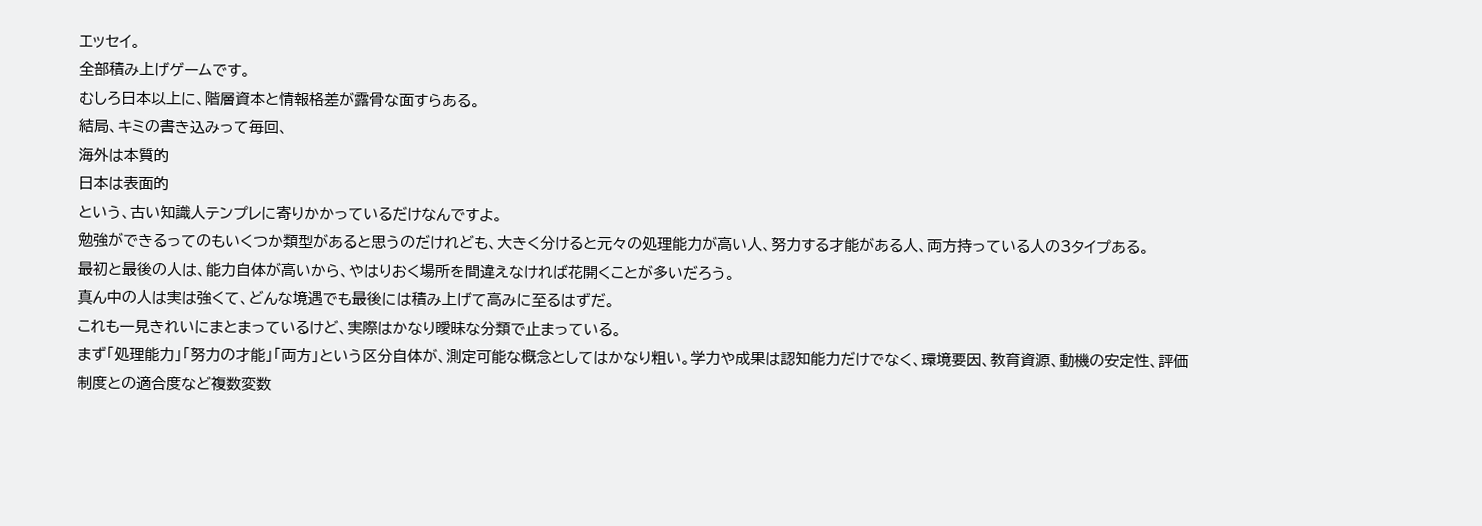エッセイ。
全部積み上げゲームです。
むしろ日本以上に、階層資本と情報格差が露骨な面すらある。
結局、キミの書き込みって毎回、
海外は本質的
日本は表面的
という、古い知識人テンプレに寄りかかっているだけなんですよ。
勉強ができるってのもいくつか類型があると思うのだけれども、大きく分けると元々の処理能力が高い人、努力する才能がある人、両方持っている人の3タイプある。
最初と最後の人は、能力自体が高いから、やはりおく場所を間違えなければ花開くことが多いだろう。
真ん中の人は実は強くて、どんな境遇でも最後には積み上げて高みに至るはずだ。
これも一見きれいにまとまっているけど、実際はかなり曖昧な分類で止まっている。
まず「処理能力」「努力の才能」「両方」という区分自体が、測定可能な概念としてはかなり粗い。学力や成果は認知能力だけでなく、環境要因、教育資源、動機の安定性、評価制度との適合度など複数変数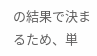の結果で決まるため、単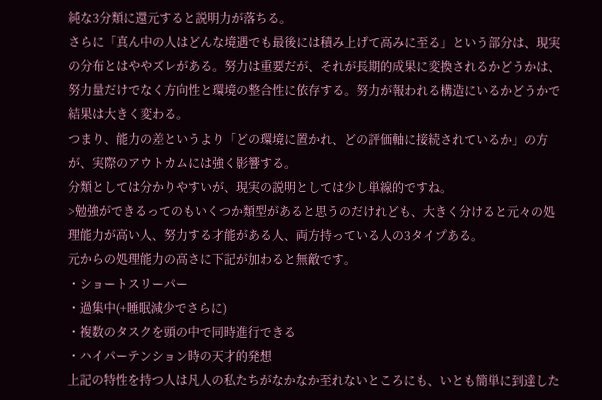純な3分類に還元すると説明力が落ちる。
さらに「真ん中の人はどんな境遇でも最後には積み上げて高みに至る」という部分は、現実の分布とはややズレがある。努力は重要だが、それが長期的成果に変換されるかどうかは、努力量だけでなく方向性と環境の整合性に依存する。努力が報われる構造にいるかどうかで結果は大きく変わる。
つまり、能力の差というより「どの環境に置かれ、どの評価軸に接続されているか」の方が、実際のアウトカムには強く影響する。
分類としては分かりやすいが、現実の説明としては少し単線的ですね。
>勉強ができるってのもいくつか類型があると思うのだけれども、大きく分けると元々の処理能力が高い人、努力する才能がある人、両方持っている人の3タイプある。
元からの処理能力の高さに下記が加わると無敵です。
・ショートスリーパー
・過集中(+睡眠減少でさらに)
・複数のタスクを頭の中で同時進行できる
・ハイパーテンション時の天才的発想
上記の特性を持つ人は凡人の私たちがなかなか至れないところにも、いとも簡単に到達した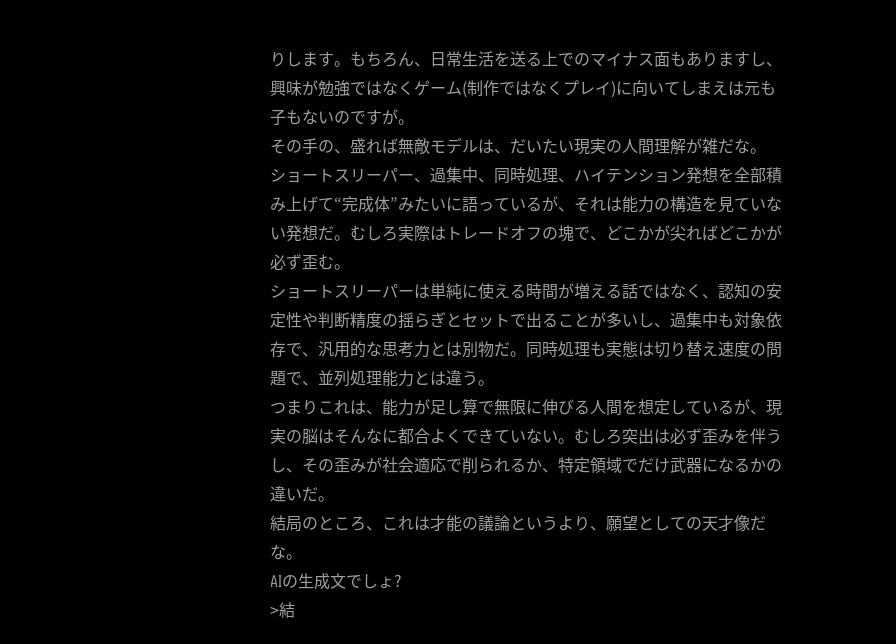りします。もちろん、日常生活を送る上でのマイナス面もありますし、興味が勉強ではなくゲーム(制作ではなくプレイ)に向いてしまえは元も子もないのですが。
その手の、盛れば無敵モデルは、だいたい現実の人間理解が雑だな。
ショートスリーパー、過集中、同時処理、ハイテンション発想を全部積み上げて“完成体”みたいに語っているが、それは能力の構造を見ていない発想だ。むしろ実際はトレードオフの塊で、どこかが尖ればどこかが必ず歪む。
ショートスリーパーは単純に使える時間が増える話ではなく、認知の安定性や判断精度の揺らぎとセットで出ることが多いし、過集中も対象依存で、汎用的な思考力とは別物だ。同時処理も実態は切り替え速度の問題で、並列処理能力とは違う。
つまりこれは、能力が足し算で無限に伸びる人間を想定しているが、現実の脳はそんなに都合よくできていない。むしろ突出は必ず歪みを伴うし、その歪みが社会適応で削られるか、特定領域でだけ武器になるかの違いだ。
結局のところ、これは才能の議論というより、願望としての天才像だな。
AIの生成文でしょ?
>結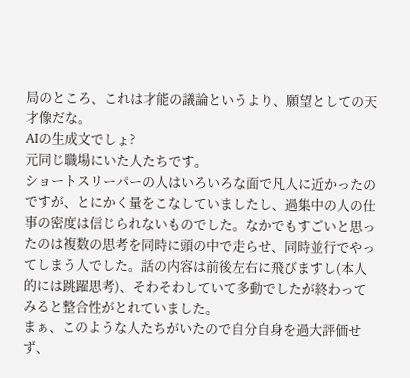局のところ、これは才能の議論というより、願望としての天才像だな。
AIの生成文でしょ?
元同じ職場にいた人たちです。
ショートスリーパーの人はいろいろな面で凡人に近かったのですが、とにかく量をこなしていましたし、過集中の人の仕事の密度は信じられないものでした。なかでもすごいと思ったのは複数の思考を同時に頭の中で走らせ、同時並行でやってしまう人でした。話の内容は前後左右に飛びますし(本人的には跳躍思考)、そわそわしていて多動でしたが終わってみると整合性がとれていました。
まぁ、このような人たちがいたので自分自身を過大評価せず、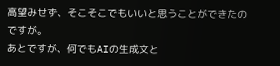高望みせず、そこそこでもいいと思うことができたのですが。
あとですが、何でもAIの生成文と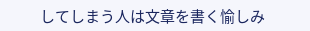してしまう人は文章を書く愉しみ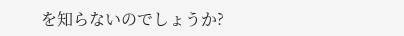を知らないのでしょうか?